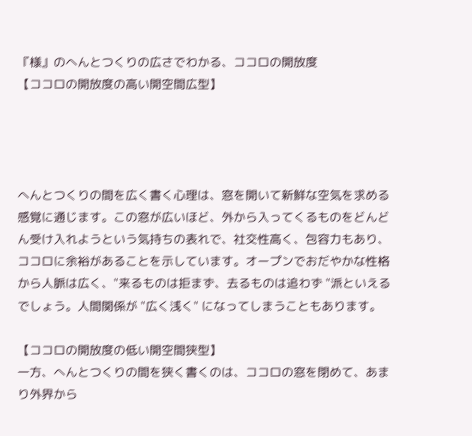『様』のへんとつくりの広さでわかる、ココロの開放度
【ココロの開放度の高い開空間広型】




へんとつくりの間を広く書く心理は、窓を開いて新鮮な空気を求める感覚に通じます。この窓が広いほど、外から入ってくるものをどんどん受け入れようという気持ちの表れで、社交性高く、包容力もあり、ココロに余裕があることを示しています。オープンでおだやかな性格から人脈は広く、"来るものは拒まず、去るものは追わず "派といえるでしょう。人間関係が "広く浅く" になってしまうこともあります。

【ココロの開放度の低い開空間狭型】
一方、へんとつくりの間を狭く書くのは、ココロの窓を閉めて、あまり外界から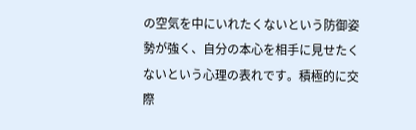の空気を中にいれたくないという防御姿勢が強く、自分の本心を相手に見せたくないという心理の表れです。積極的に交際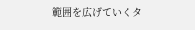範囲を広げていくタ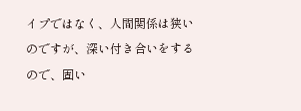イプではなく、人間関係は狭いのですが、深い付き合いをするので、固い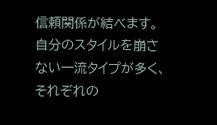信頼関係が結べます。
自分のスタイルを崩さない一流タイプが多く、それぞれの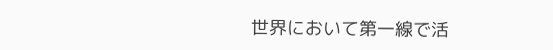世界において第一線で活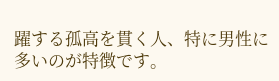躍する孤高を貫く人、特に男性に多いのが特徴です。